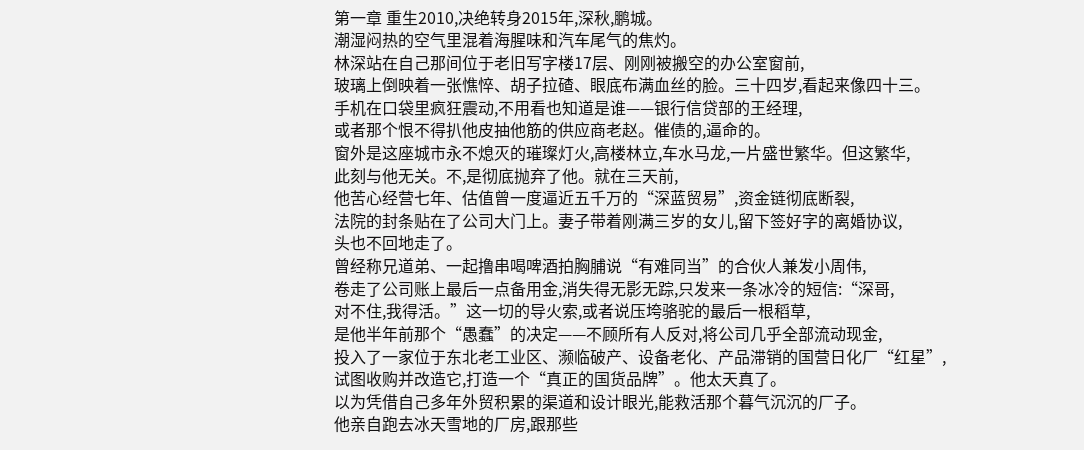第一章 重生2010,决绝转身2015年,深秋,鹏城。
潮湿闷热的空气里混着海腥味和汽车尾气的焦灼。
林深站在自己那间位于老旧写字楼17层、刚刚被搬空的办公室窗前,
玻璃上倒映着一张憔悴、胡子拉碴、眼底布满血丝的脸。三十四岁,看起来像四十三。
手机在口袋里疯狂震动,不用看也知道是谁——银行信贷部的王经理,
或者那个恨不得扒他皮抽他筋的供应商老赵。催债的,逼命的。
窗外是这座城市永不熄灭的璀璨灯火,高楼林立,车水马龙,一片盛世繁华。但这繁华,
此刻与他无关。不,是彻底抛弃了他。就在三天前,
他苦心经营七年、估值曾一度逼近五千万的“深蓝贸易”,资金链彻底断裂,
法院的封条贴在了公司大门上。妻子带着刚满三岁的女儿,留下签好字的离婚协议,
头也不回地走了。
曾经称兄道弟、一起撸串喝啤酒拍胸脯说“有难同当”的合伙人兼发小周伟,
卷走了公司账上最后一点备用金,消失得无影无踪,只发来一条冰冷的短信:“深哥,
对不住,我得活。”这一切的导火索,或者说压垮骆驼的最后一根稻草,
是他半年前那个“愚蠢”的决定——不顾所有人反对,将公司几乎全部流动现金,
投入了一家位于东北老工业区、濒临破产、设备老化、产品滞销的国营日化厂“红星”,
试图收购并改造它,打造一个“真正的国货品牌”。他太天真了。
以为凭借自己多年外贸积累的渠道和设计眼光,能救活那个暮气沉沉的厂子。
他亲自跑去冰天雪地的厂房,跟那些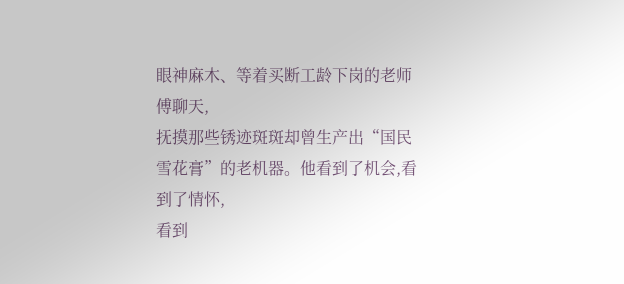眼神麻木、等着买断工龄下岗的老师傅聊天,
抚摸那些锈迹斑斑却曾生产出“国民雪花膏”的老机器。他看到了机会,看到了情怀,
看到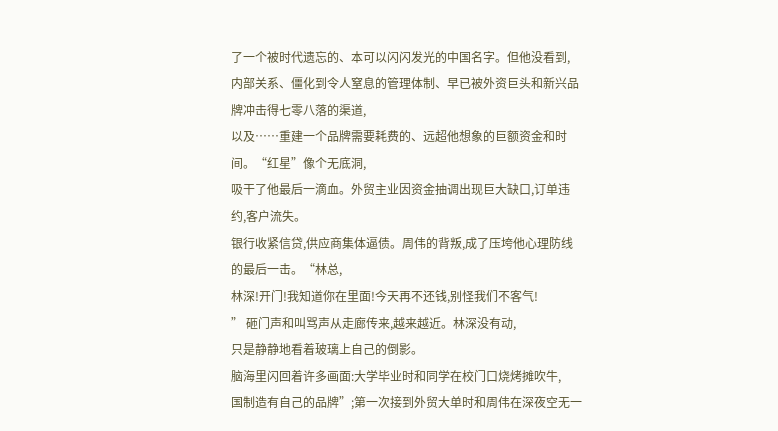了一个被时代遗忘的、本可以闪闪发光的中国名字。但他没看到,
内部关系、僵化到令人窒息的管理体制、早已被外资巨头和新兴品牌冲击得七零八落的渠道,
以及……重建一个品牌需要耗费的、远超他想象的巨额资金和时间。“红星”像个无底洞,
吸干了他最后一滴血。外贸主业因资金抽调出现巨大缺口,订单违约,客户流失。
银行收紧信贷,供应商集体逼债。周伟的背叛,成了压垮他心理防线的最后一击。“林总,
林深!开门!我知道你在里面!今天再不还钱,别怪我们不客气!
” 砸门声和叫骂声从走廊传来,越来越近。林深没有动,
只是静静地看着玻璃上自己的倒影。
脑海里闪回着许多画面:大学毕业时和同学在校门口烧烤摊吹牛,
国制造有自己的品牌”;第一次接到外贸大单时和周伟在深夜空无一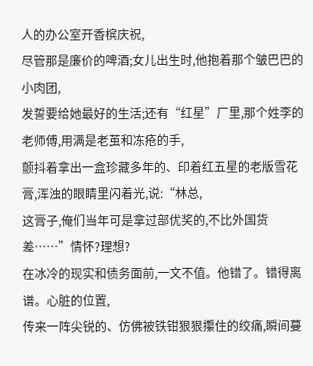人的办公室开香槟庆祝,
尽管那是廉价的啤酒;女儿出生时,他抱着那个皱巴巴的小肉团,
发誓要给她最好的生活;还有“红星”厂里,那个姓李的老师傅,用满是老茧和冻疮的手,
颤抖着拿出一盒珍藏多年的、印着红五星的老版雪花膏,浑浊的眼睛里闪着光,说:“林总,
这膏子,俺们当年可是拿过部优奖的,不比外国货差……”情怀?理想?
在冰冷的现实和债务面前,一文不值。他错了。错得离谱。心脏的位置,
传来一阵尖锐的、仿佛被铁钳狠狠攥住的绞痛,瞬间蔓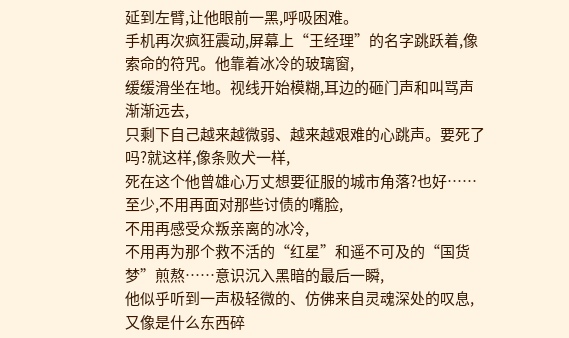延到左臂,让他眼前一黑,呼吸困难。
手机再次疯狂震动,屏幕上“王经理”的名字跳跃着,像索命的符咒。他靠着冰冷的玻璃窗,
缓缓滑坐在地。视线开始模糊,耳边的砸门声和叫骂声渐渐远去,
只剩下自己越来越微弱、越来越艰难的心跳声。要死了吗?就这样,像条败犬一样,
死在这个他曾雄心万丈想要征服的城市角落?也好……至少,不用再面对那些讨债的嘴脸,
不用再感受众叛亲离的冰冷,
不用再为那个救不活的“红星”和遥不可及的“国货梦”煎熬……意识沉入黑暗的最后一瞬,
他似乎听到一声极轻微的、仿佛来自灵魂深处的叹息,又像是什么东西碎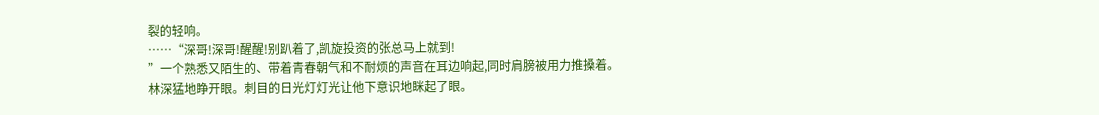裂的轻响。
……“深哥!深哥!醒醒!别趴着了,凯旋投资的张总马上就到!
”一个熟悉又陌生的、带着青春朝气和不耐烦的声音在耳边响起,同时肩膀被用力推搡着。
林深猛地睁开眼。刺目的日光灯灯光让他下意识地眯起了眼。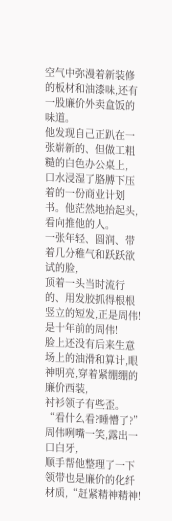空气中弥漫着新装修的板材和油漆味,还有一股廉价外卖盒饭的味道。
他发现自己正趴在一张崭新的、但做工粗糙的白色办公桌上,
口水浸湿了胳膊下压着的一份商业计划书。他茫然地抬起头,看向推他的人。
一张年轻、圆润、带着几分稚气和跃跃欲试的脸,
顶着一头当时流行的、用发胶抓得根根竖立的短发,正是周伟!是十年前的周伟!
脸上还没有后来生意场上的油滑和算计,眼神明亮,穿着紧绷绷的廉价西装,
衬衫领子有些歪。“看什么看?睡懵了?”周伟咧嘴一笑,露出一口白牙,
顺手帮他整理了一下领带也是廉价的化纤材质,“赶紧精神精神!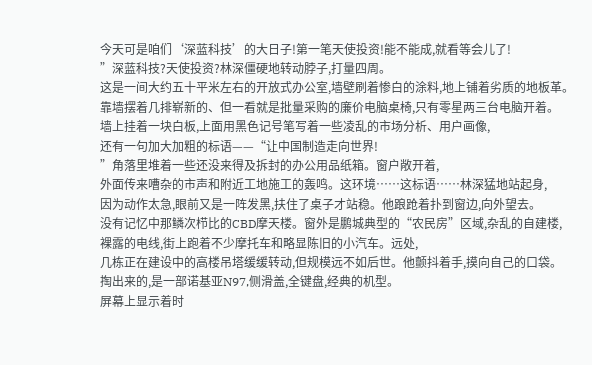今天可是咱们‘深蓝科技’的大日子!第一笔天使投资!能不能成,就看等会儿了!
”深蓝科技?天使投资?林深僵硬地转动脖子,打量四周。
这是一间大约五十平米左右的开放式办公室,墙壁刷着惨白的涂料,地上铺着劣质的地板革。
靠墙摆着几排崭新的、但一看就是批量采购的廉价电脑桌椅,只有零星两三台电脑开着。
墙上挂着一块白板,上面用黑色记号笔写着一些凌乱的市场分析、用户画像,
还有一句加大加粗的标语——“让中国制造走向世界!
”角落里堆着一些还没来得及拆封的办公用品纸箱。窗户敞开着,
外面传来嘈杂的市声和附近工地施工的轰鸣。这环境……这标语……林深猛地站起身,
因为动作太急,眼前又是一阵发黑,扶住了桌子才站稳。他踉跄着扑到窗边,向外望去。
没有记忆中那鳞次栉比的CBD摩天楼。窗外是鹏城典型的“农民房”区域,杂乱的自建楼,
裸露的电线,街上跑着不少摩托车和略显陈旧的小汽车。远处,
几栋正在建设中的高楼吊塔缓缓转动,但规模远不如后世。他颤抖着手,摸向自己的口袋。
掏出来的,是一部诺基亚N97,侧滑盖,全键盘,经典的机型。
屏幕上显示着时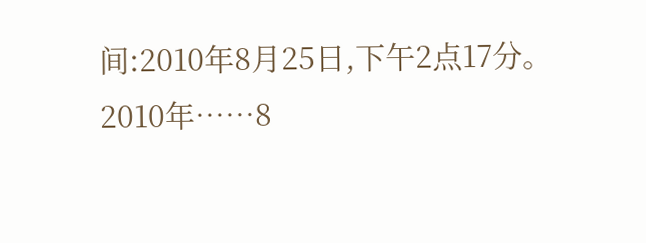间:2010年8月25日,下午2点17分。
2010年……8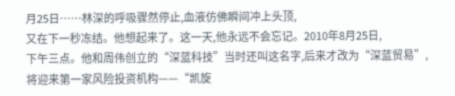月25日……林深的呼吸骤然停止,血液仿佛瞬间冲上头顶,
又在下一秒冻结。他想起来了。这一天,他永远不会忘记。2010年8月25日,
下午三点。他和周伟创立的“深蓝科技”当时还叫这名字,后来才改为“深蓝贸易”,
将迎来第一家风险投资机构——“凯旋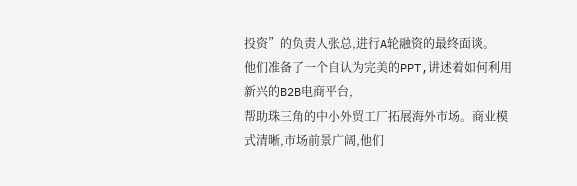投资”的负责人张总,进行A轮融资的最终面谈。
他们准备了一个自认为完美的PPT,讲述着如何利用新兴的B2B电商平台,
帮助珠三角的中小外贸工厂拓展海外市场。商业模式清晰,市场前景广阔,他们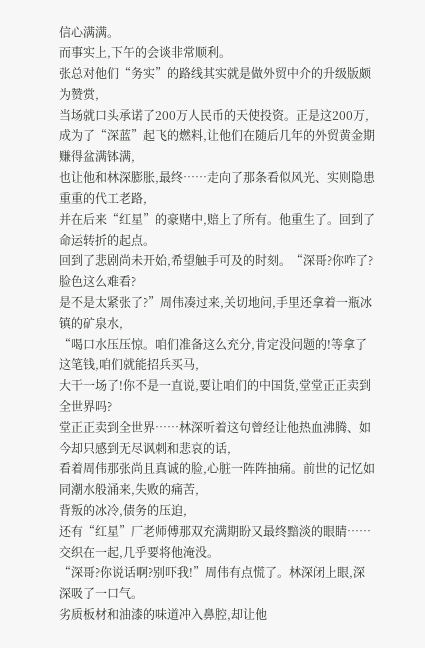信心满满。
而事实上,下午的会谈非常顺利。
张总对他们“务实”的路线其实就是做外贸中介的升级版颇为赞赏,
当场就口头承诺了200万人民币的天使投资。正是这200万,
成为了“深蓝”起飞的燃料,让他们在随后几年的外贸黄金期赚得盆满钵满,
也让他和林深膨胀,最终……走向了那条看似风光、实则隐患重重的代工老路,
并在后来“红星”的豪赌中,赔上了所有。他重生了。回到了命运转折的起点。
回到了悲剧尚未开始,希望触手可及的时刻。“深哥?你咋了?脸色这么难看?
是不是太紧张了?”周伟凑过来,关切地问,手里还拿着一瓶冰镇的矿泉水,
“喝口水压压惊。咱们准备这么充分,肯定没问题的!等拿了这笔钱,咱们就能招兵买马,
大干一场了!你不是一直说,要让咱们的中国货,堂堂正正卖到全世界吗?
堂正正卖到全世界……林深听着这句曾经让他热血沸腾、如今却只感到无尽讽刺和悲哀的话,
看着周伟那张尚且真诚的脸,心脏一阵阵抽痛。前世的记忆如同潮水般涌来,失败的痛苦,
背叛的冰冷,债务的压迫,
还有“红星”厂老师傅那双充满期盼又最终黯淡的眼睛……交织在一起,几乎要将他淹没。
“深哥?你说话啊?别吓我!”周伟有点慌了。林深闭上眼,深深吸了一口气。
劣质板材和油漆的味道冲入鼻腔,却让他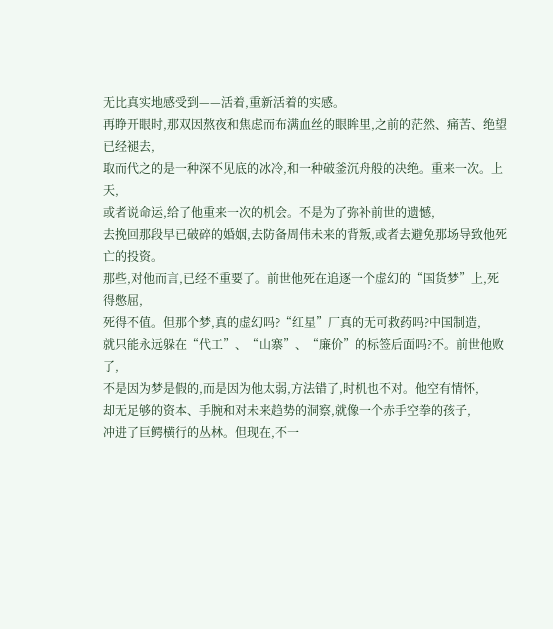无比真实地感受到——活着,重新活着的实感。
再睁开眼时,那双因熬夜和焦虑而布满血丝的眼眸里,之前的茫然、痛苦、绝望已经褪去,
取而代之的是一种深不见底的冰冷,和一种破釜沉舟般的决绝。重来一次。上天,
或者说命运,给了他重来一次的机会。不是为了弥补前世的遗憾,
去挽回那段早已破碎的婚姻,去防备周伟未来的背叛,或者去避免那场导致他死亡的投资。
那些,对他而言,已经不重要了。前世他死在追逐一个虚幻的“国货梦”上,死得憋屈,
死得不值。但那个梦,真的虚幻吗?“红星”厂真的无可救药吗?中国制造,
就只能永远躲在“代工”、“山寨”、“廉价”的标签后面吗?不。前世他败了,
不是因为梦是假的,而是因为他太弱,方法错了,时机也不对。他空有情怀,
却无足够的资本、手腕和对未来趋势的洞察,就像一个赤手空拳的孩子,
冲进了巨鳄横行的丛林。但现在,不一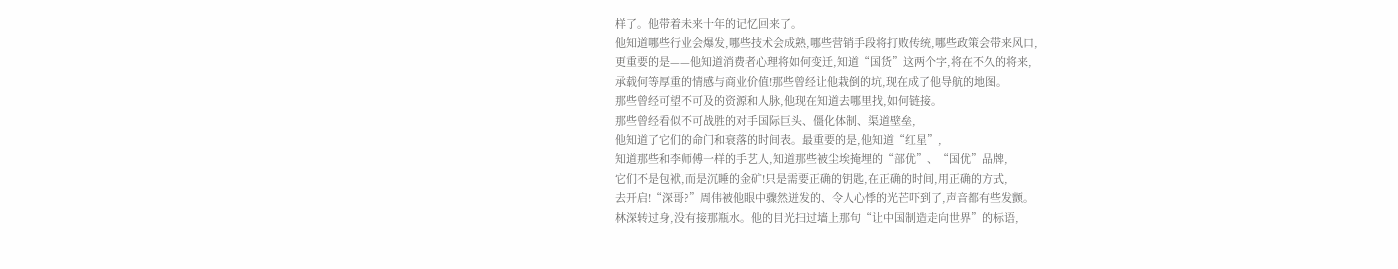样了。他带着未来十年的记忆回来了。
他知道哪些行业会爆发,哪些技术会成熟,哪些营销手段将打败传统,哪些政策会带来风口,
更重要的是——他知道消费者心理将如何变迁,知道“国货”这两个字,将在不久的将来,
承载何等厚重的情感与商业价值!那些曾经让他栽倒的坑,现在成了他导航的地图。
那些曾经可望不可及的资源和人脉,他现在知道去哪里找,如何链接。
那些曾经看似不可战胜的对手国际巨头、僵化体制、渠道壁垒,
他知道了它们的命门和衰落的时间表。最重要的是,他知道“红星”,
知道那些和李师傅一样的手艺人,知道那些被尘埃掩埋的“部优”、“国优”品牌,
它们不是包袱,而是沉睡的金矿!只是需要正确的钥匙,在正确的时间,用正确的方式,
去开启!“深哥?”周伟被他眼中骤然迸发的、令人心悸的光芒吓到了,声音都有些发颤。
林深转过身,没有接那瓶水。他的目光扫过墙上那句“让中国制造走向世界”的标语,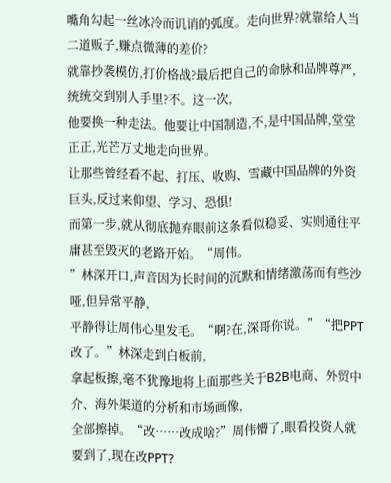嘴角勾起一丝冰冷而讥诮的弧度。走向世界?就靠给人当二道贩子,赚点微薄的差价?
就靠抄袭模仿,打价格战?最后把自己的命脉和品牌尊严,统统交到别人手里?不。这一次,
他要换一种走法。他要让中国制造,不,是中国品牌,堂堂正正,光芒万丈地走向世界。
让那些曾经看不起、打压、收购、雪藏中国品牌的外资巨头,反过来仰望、学习、恐惧!
而第一步,就从彻底抛弃眼前这条看似稳妥、实则通往平庸甚至毁灭的老路开始。“周伟。
”林深开口,声音因为长时间的沉默和情绪激荡而有些沙哑,但异常平静,
平静得让周伟心里发毛。“啊?在,深哥你说。”“把PPT改了。”林深走到白板前,
拿起板擦,毫不犹豫地将上面那些关于B2B电商、外贸中介、海外渠道的分析和市场画像,
全部擦掉。“改……改成啥?”周伟懵了,眼看投资人就要到了,现在改PPT?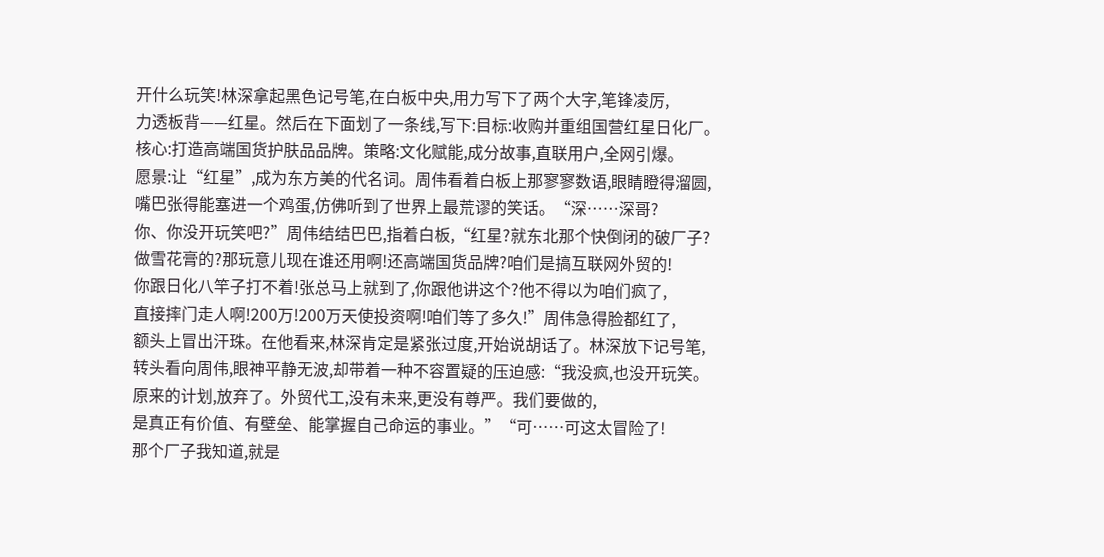开什么玩笑!林深拿起黑色记号笔,在白板中央,用力写下了两个大字,笔锋凌厉,
力透板背——红星。然后在下面划了一条线,写下:目标:收购并重组国营红星日化厂。
核心:打造高端国货护肤品品牌。策略:文化赋能,成分故事,直联用户,全网引爆。
愿景:让“红星”,成为东方美的代名词。周伟看着白板上那寥寥数语,眼睛瞪得溜圆,
嘴巴张得能塞进一个鸡蛋,仿佛听到了世界上最荒谬的笑话。“深……深哥?
你、你没开玩笑吧?”周伟结结巴巴,指着白板,“红星?就东北那个快倒闭的破厂子?
做雪花膏的?那玩意儿现在谁还用啊!还高端国货品牌?咱们是搞互联网外贸的!
你跟日化八竿子打不着!张总马上就到了,你跟他讲这个?他不得以为咱们疯了,
直接摔门走人啊!200万!200万天使投资啊!咱们等了多久!”周伟急得脸都红了,
额头上冒出汗珠。在他看来,林深肯定是紧张过度,开始说胡话了。林深放下记号笔,
转头看向周伟,眼神平静无波,却带着一种不容置疑的压迫感:“我没疯,也没开玩笑。
原来的计划,放弃了。外贸代工,没有未来,更没有尊严。我们要做的,
是真正有价值、有壁垒、能掌握自己命运的事业。”“可……可这太冒险了!
那个厂子我知道,就是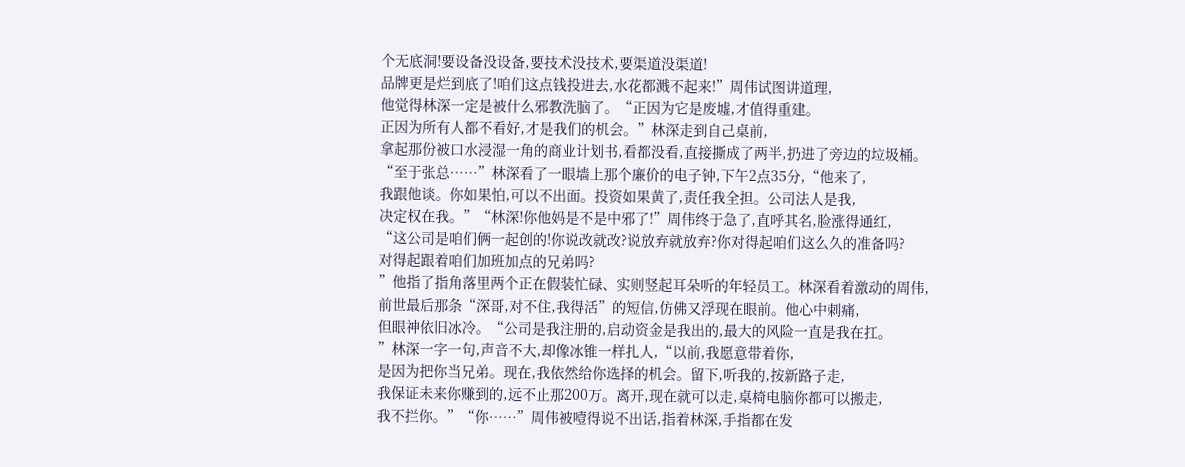个无底洞!要设备没设备,要技术没技术,要渠道没渠道!
品牌更是烂到底了!咱们这点钱投进去,水花都溅不起来!”周伟试图讲道理,
他觉得林深一定是被什么邪教洗脑了。“正因为它是废墟,才值得重建。
正因为所有人都不看好,才是我们的机会。”林深走到自己桌前,
拿起那份被口水浸湿一角的商业计划书,看都没看,直接撕成了两半,扔进了旁边的垃圾桶。
“至于张总……”林深看了一眼墙上那个廉价的电子钟,下午2点35分,“他来了,
我跟他谈。你如果怕,可以不出面。投资如果黄了,责任我全担。公司法人是我,
决定权在我。”“林深!你他妈是不是中邪了!”周伟终于急了,直呼其名,脸涨得通红,
“这公司是咱们俩一起创的!你说改就改?说放弃就放弃?你对得起咱们这么久的准备吗?
对得起跟着咱们加班加点的兄弟吗?
”他指了指角落里两个正在假装忙碌、实则竖起耳朵听的年轻员工。林深看着激动的周伟,
前世最后那条“深哥,对不住,我得活”的短信,仿佛又浮现在眼前。他心中刺痛,
但眼神依旧冰冷。“公司是我注册的,启动资金是我出的,最大的风险一直是我在扛。
”林深一字一句,声音不大,却像冰锥一样扎人,“以前,我愿意带着你,
是因为把你当兄弟。现在,我依然给你选择的机会。留下,听我的,按新路子走,
我保证未来你赚到的,远不止那200万。离开,现在就可以走,桌椅电脑你都可以搬走,
我不拦你。”“你……”周伟被噎得说不出话,指着林深,手指都在发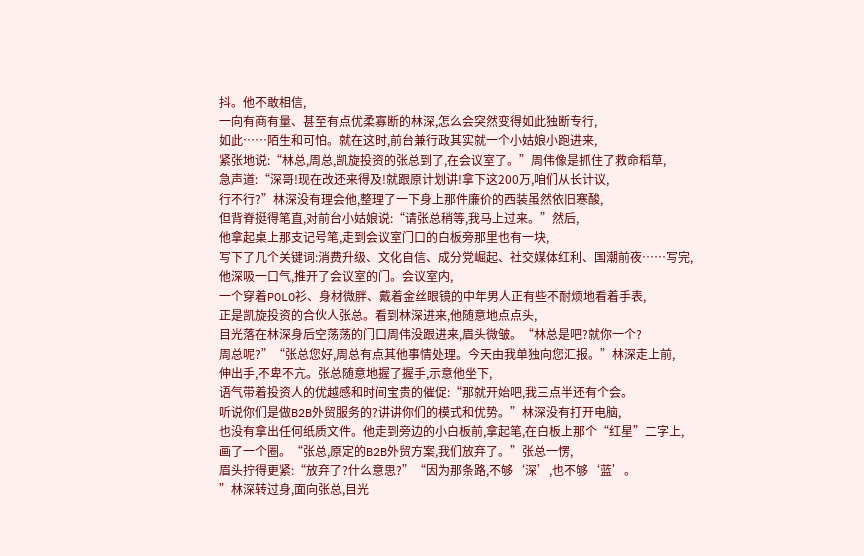抖。他不敢相信,
一向有商有量、甚至有点优柔寡断的林深,怎么会突然变得如此独断专行,
如此……陌生和可怕。就在这时,前台兼行政其实就一个小姑娘小跑进来,
紧张地说:“林总,周总,凯旋投资的张总到了,在会议室了。”周伟像是抓住了救命稻草,
急声道:“深哥!现在改还来得及!就跟原计划讲!拿下这200万,咱们从长计议,
行不行?”林深没有理会他,整理了一下身上那件廉价的西装虽然依旧寒酸,
但背脊挺得笔直,对前台小姑娘说:“请张总稍等,我马上过来。”然后,
他拿起桌上那支记号笔,走到会议室门口的白板旁那里也有一块,
写下了几个关键词:消费升级、文化自信、成分党崛起、社交媒体红利、国潮前夜……写完,
他深吸一口气,推开了会议室的门。会议室内,
一个穿着POLO衫、身材微胖、戴着金丝眼镜的中年男人正有些不耐烦地看着手表,
正是凯旋投资的合伙人张总。看到林深进来,他随意地点点头,
目光落在林深身后空荡荡的门口周伟没跟进来,眉头微皱。“林总是吧?就你一个?
周总呢?”“张总您好,周总有点其他事情处理。今天由我单独向您汇报。”林深走上前,
伸出手,不卑不亢。张总随意地握了握手,示意他坐下,
语气带着投资人的优越感和时间宝贵的催促:“那就开始吧,我三点半还有个会。
听说你们是做B2B外贸服务的?讲讲你们的模式和优势。”林深没有打开电脑,
也没有拿出任何纸质文件。他走到旁边的小白板前,拿起笔,在白板上那个“红星”二字上,
画了一个圈。“张总,原定的B2B外贸方案,我们放弃了。”张总一愣,
眉头拧得更紧:“放弃了?什么意思?”“因为那条路,不够‘深’,也不够‘蓝’。
”林深转过身,面向张总,目光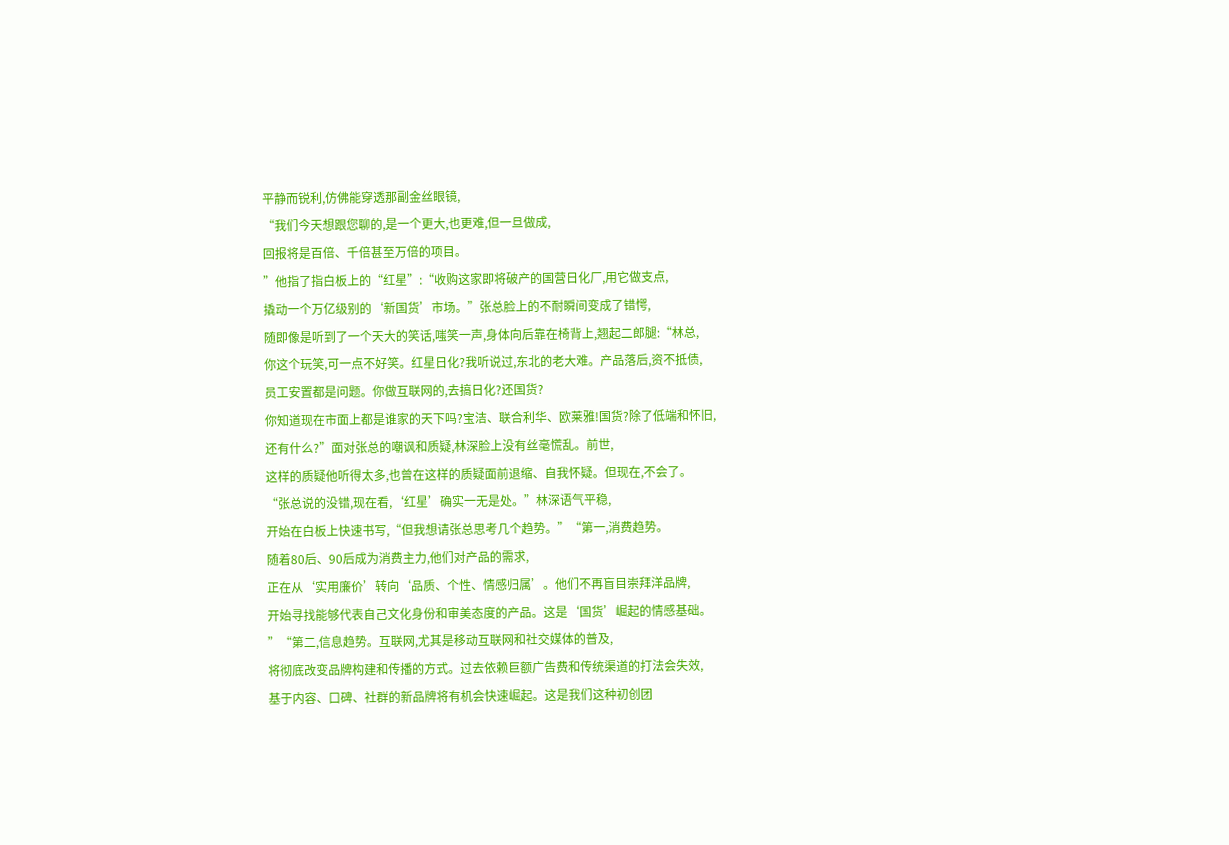平静而锐利,仿佛能穿透那副金丝眼镜,
“我们今天想跟您聊的,是一个更大,也更难,但一旦做成,
回报将是百倍、千倍甚至万倍的项目。
”他指了指白板上的“红星”:“收购这家即将破产的国营日化厂,用它做支点,
撬动一个万亿级别的‘新国货’市场。”张总脸上的不耐瞬间变成了错愕,
随即像是听到了一个天大的笑话,嗤笑一声,身体向后靠在椅背上,翘起二郎腿:“林总,
你这个玩笑,可一点不好笑。红星日化?我听说过,东北的老大难。产品落后,资不抵债,
员工安置都是问题。你做互联网的,去搞日化?还国货?
你知道现在市面上都是谁家的天下吗?宝洁、联合利华、欧莱雅!国货?除了低端和怀旧,
还有什么?”面对张总的嘲讽和质疑,林深脸上没有丝毫慌乱。前世,
这样的质疑他听得太多,也曾在这样的质疑面前退缩、自我怀疑。但现在,不会了。
“张总说的没错,现在看,‘红星’确实一无是处。”林深语气平稳,
开始在白板上快速书写,“但我想请张总思考几个趋势。”“第一,消费趋势。
随着80后、90后成为消费主力,他们对产品的需求,
正在从‘实用廉价’转向‘品质、个性、情感归属’。他们不再盲目崇拜洋品牌,
开始寻找能够代表自己文化身份和审美态度的产品。这是‘国货’崛起的情感基础。
”“第二,信息趋势。互联网,尤其是移动互联网和社交媒体的普及,
将彻底改变品牌构建和传播的方式。过去依赖巨额广告费和传统渠道的打法会失效,
基于内容、口碑、社群的新品牌将有机会快速崛起。这是我们这种初创团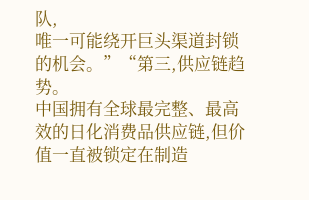队,
唯一可能绕开巨头渠道封锁的机会。”“第三,供应链趋势。
中国拥有全球最完整、最高效的日化消费品供应链,但价值一直被锁定在制造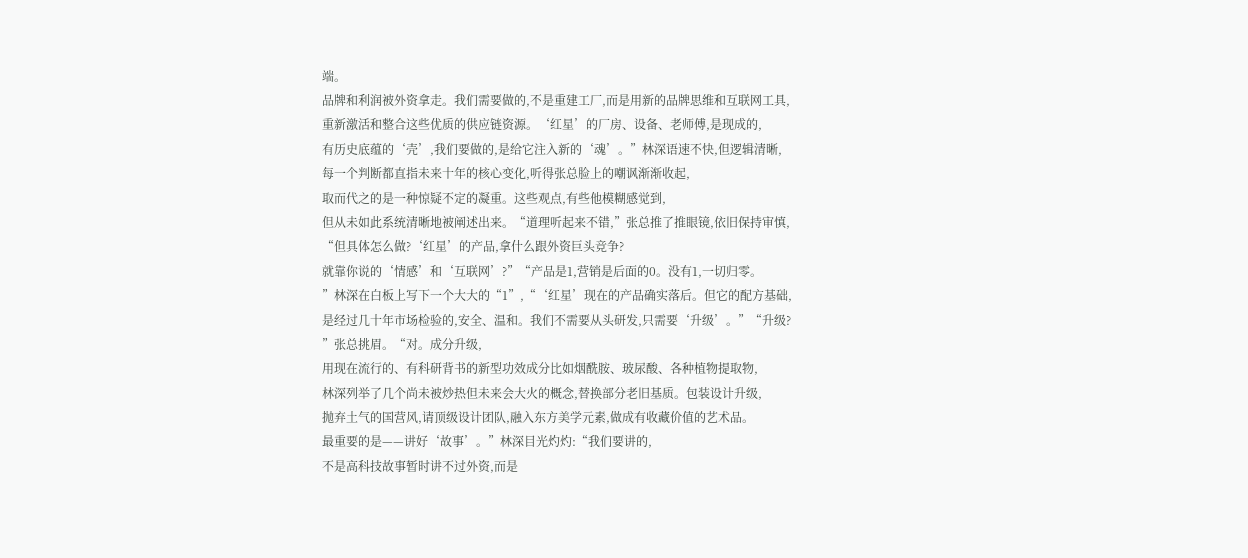端。
品牌和利润被外资拿走。我们需要做的,不是重建工厂,而是用新的品牌思维和互联网工具,
重新激活和整合这些优质的供应链资源。‘红星’的厂房、设备、老师傅,是现成的,
有历史底蕴的‘壳’,我们要做的,是给它注入新的‘魂’。”林深语速不快,但逻辑清晰,
每一个判断都直指未来十年的核心变化,听得张总脸上的嘲讽渐渐收起,
取而代之的是一种惊疑不定的凝重。这些观点,有些他模糊感觉到,
但从未如此系统清晰地被阐述出来。“道理听起来不错,”张总推了推眼镜,依旧保持审慎,
“但具体怎么做?‘红星’的产品,拿什么跟外资巨头竞争?
就靠你说的‘情感’和‘互联网’?”“产品是1,营销是后面的0。没有1,一切归零。
”林深在白板上写下一个大大的“1”,“‘红星’现在的产品确实落后。但它的配方基础,
是经过几十年市场检验的,安全、温和。我们不需要从头研发,只需要‘升级’。”“升级?
”张总挑眉。“对。成分升级,
用现在流行的、有科研背书的新型功效成分比如烟酰胺、玻尿酸、各种植物提取物,
林深列举了几个尚未被炒热但未来会大火的概念,替换部分老旧基质。包装设计升级,
抛弃土气的国营风,请顶级设计团队,融入东方美学元素,做成有收藏价值的艺术品。
最重要的是——讲好‘故事’。”林深目光灼灼:“我们要讲的,
不是高科技故事暂时讲不过外资,而是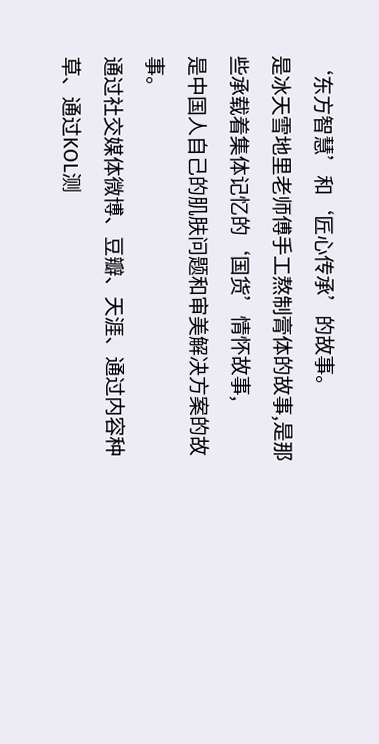‘东方智慧’和‘匠心传承’的故事。
是冰天雪地里老师傅手工熬制膏体的故事,是那些承载着集体记忆的‘国货’情怀故事,
是中国人自己的肌肤问题和审美解决方案的故事。
通过社交媒体微博、豆瓣、天涯、通过内容种草、通过KOL测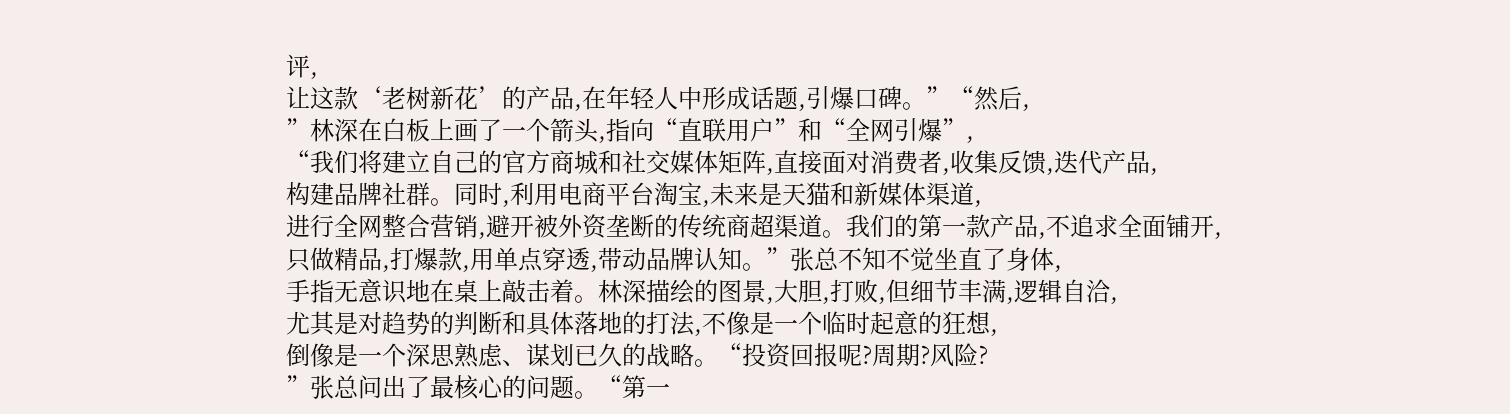评,
让这款‘老树新花’的产品,在年轻人中形成话题,引爆口碑。”“然后,
”林深在白板上画了一个箭头,指向“直联用户”和“全网引爆”,
“我们将建立自己的官方商城和社交媒体矩阵,直接面对消费者,收集反馈,迭代产品,
构建品牌社群。同时,利用电商平台淘宝,未来是天猫和新媒体渠道,
进行全网整合营销,避开被外资垄断的传统商超渠道。我们的第一款产品,不追求全面铺开,
只做精品,打爆款,用单点穿透,带动品牌认知。”张总不知不觉坐直了身体,
手指无意识地在桌上敲击着。林深描绘的图景,大胆,打败,但细节丰满,逻辑自洽,
尤其是对趋势的判断和具体落地的打法,不像是一个临时起意的狂想,
倒像是一个深思熟虑、谋划已久的战略。“投资回报呢?周期?风险?
”张总问出了最核心的问题。“第一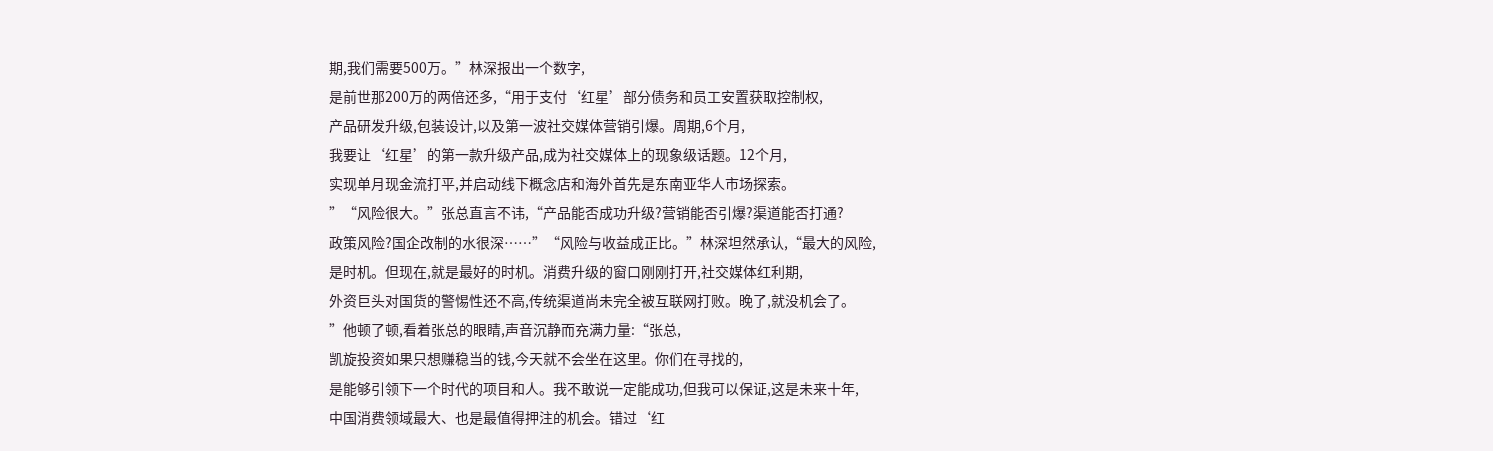期,我们需要500万。”林深报出一个数字,
是前世那200万的两倍还多,“用于支付‘红星’部分债务和员工安置获取控制权,
产品研发升级,包装设计,以及第一波社交媒体营销引爆。周期,6个月,
我要让‘红星’的第一款升级产品,成为社交媒体上的现象级话题。12个月,
实现单月现金流打平,并启动线下概念店和海外首先是东南亚华人市场探索。
”“风险很大。”张总直言不讳,“产品能否成功升级?营销能否引爆?渠道能否打通?
政策风险?国企改制的水很深……”“风险与收益成正比。”林深坦然承认,“最大的风险,
是时机。但现在,就是最好的时机。消费升级的窗口刚刚打开,社交媒体红利期,
外资巨头对国货的警惕性还不高,传统渠道尚未完全被互联网打败。晚了,就没机会了。
”他顿了顿,看着张总的眼睛,声音沉静而充满力量:“张总,
凯旋投资如果只想赚稳当的钱,今天就不会坐在这里。你们在寻找的,
是能够引领下一个时代的项目和人。我不敢说一定能成功,但我可以保证,这是未来十年,
中国消费领域最大、也是最值得押注的机会。错过‘红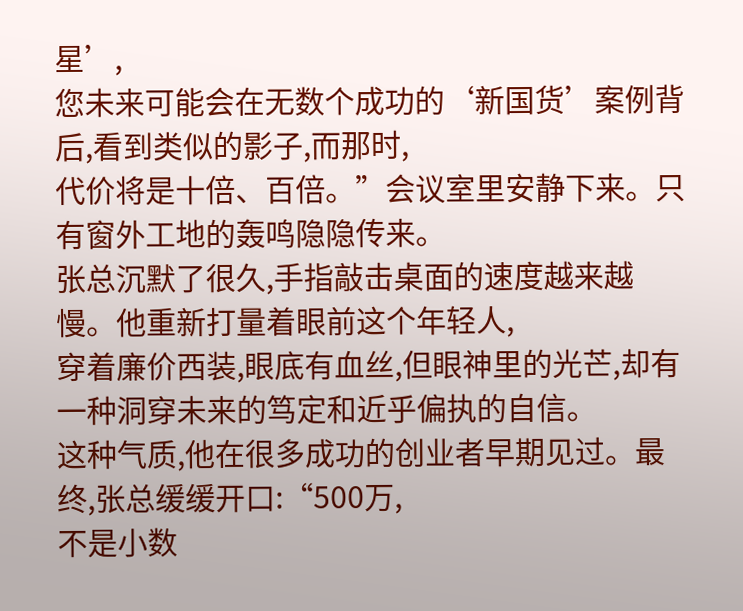星’,
您未来可能会在无数个成功的‘新国货’案例背后,看到类似的影子,而那时,
代价将是十倍、百倍。”会议室里安静下来。只有窗外工地的轰鸣隐隐传来。
张总沉默了很久,手指敲击桌面的速度越来越慢。他重新打量着眼前这个年轻人,
穿着廉价西装,眼底有血丝,但眼神里的光芒,却有一种洞穿未来的笃定和近乎偏执的自信。
这种气质,他在很多成功的创业者早期见过。最终,张总缓缓开口:“500万,
不是小数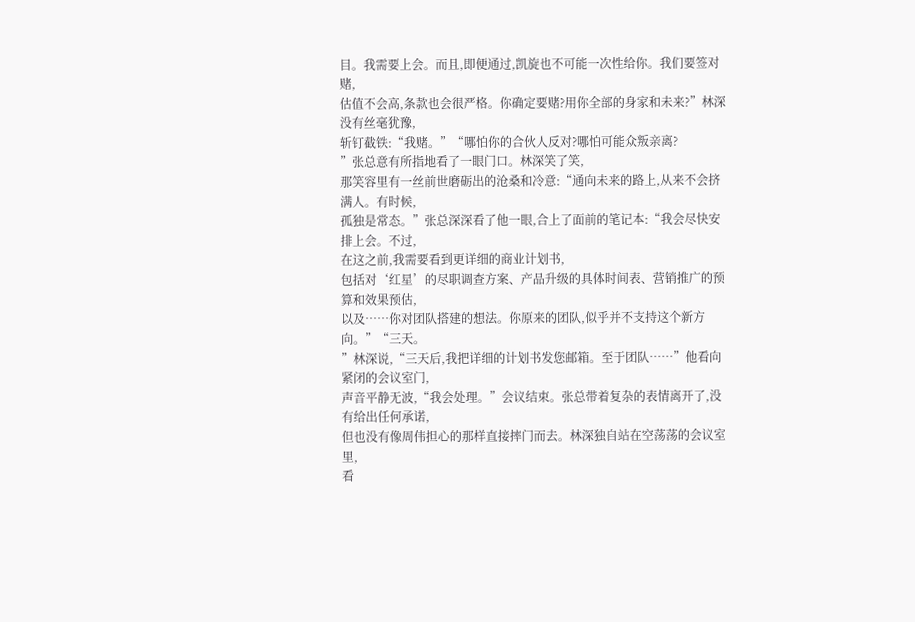目。我需要上会。而且,即便通过,凯旋也不可能一次性给你。我们要签对赌,
估值不会高,条款也会很严格。你确定要赌?用你全部的身家和未来?”林深没有丝毫犹豫,
斩钉截铁:“我赌。”“哪怕你的合伙人反对?哪怕可能众叛亲离?
”张总意有所指地看了一眼门口。林深笑了笑,
那笑容里有一丝前世磨砺出的沧桑和冷意:“通向未来的路上,从来不会挤满人。有时候,
孤独是常态。”张总深深看了他一眼,合上了面前的笔记本:“我会尽快安排上会。不过,
在这之前,我需要看到更详细的商业计划书,
包括对‘红星’的尽职调查方案、产品升级的具体时间表、营销推广的预算和效果预估,
以及……你对团队搭建的想法。你原来的团队,似乎并不支持这个新方向。”“三天。
”林深说,“三天后,我把详细的计划书发您邮箱。至于团队……”他看向紧闭的会议室门,
声音平静无波,“我会处理。”会议结束。张总带着复杂的表情离开了,没有给出任何承诺,
但也没有像周伟担心的那样直接摔门而去。林深独自站在空荡荡的会议室里,
看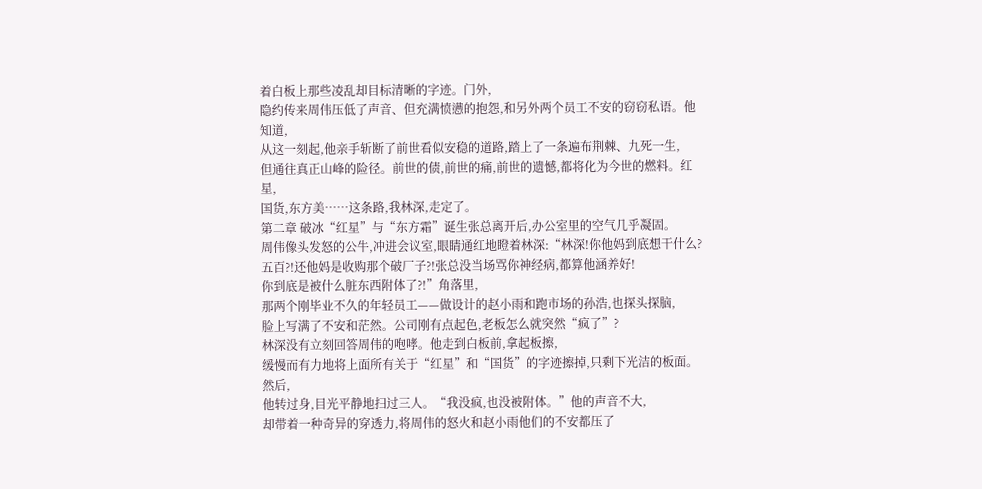着白板上那些凌乱却目标清晰的字迹。门外,
隐约传来周伟压低了声音、但充满愤懑的抱怨,和另外两个员工不安的窃窃私语。他知道,
从这一刻起,他亲手斩断了前世看似安稳的道路,踏上了一条遍布荆棘、九死一生,
但通往真正山峰的险径。前世的债,前世的痛,前世的遗憾,都将化为今世的燃料。红星,
国货,东方美……这条路,我林深,走定了。
第二章 破冰“红星”与“东方霜”诞生张总离开后,办公室里的空气几乎凝固。
周伟像头发怒的公牛,冲进会议室,眼睛通红地瞪着林深:“林深!你他妈到底想干什么?
五百?!还他妈是收购那个破厂子?!张总没当场骂你神经病,都算他涵养好!
你到底是被什么脏东西附体了?!”角落里,
那两个刚毕业不久的年轻员工——做设计的赵小雨和跑市场的孙浩,也探头探脑,
脸上写满了不安和茫然。公司刚有点起色,老板怎么就突然“疯了”?
林深没有立刻回答周伟的咆哮。他走到白板前,拿起板擦,
缓慢而有力地将上面所有关于“红星”和“国货”的字迹擦掉,只剩下光洁的板面。然后,
他转过身,目光平静地扫过三人。“我没疯,也没被附体。”他的声音不大,
却带着一种奇异的穿透力,将周伟的怒火和赵小雨他们的不安都压了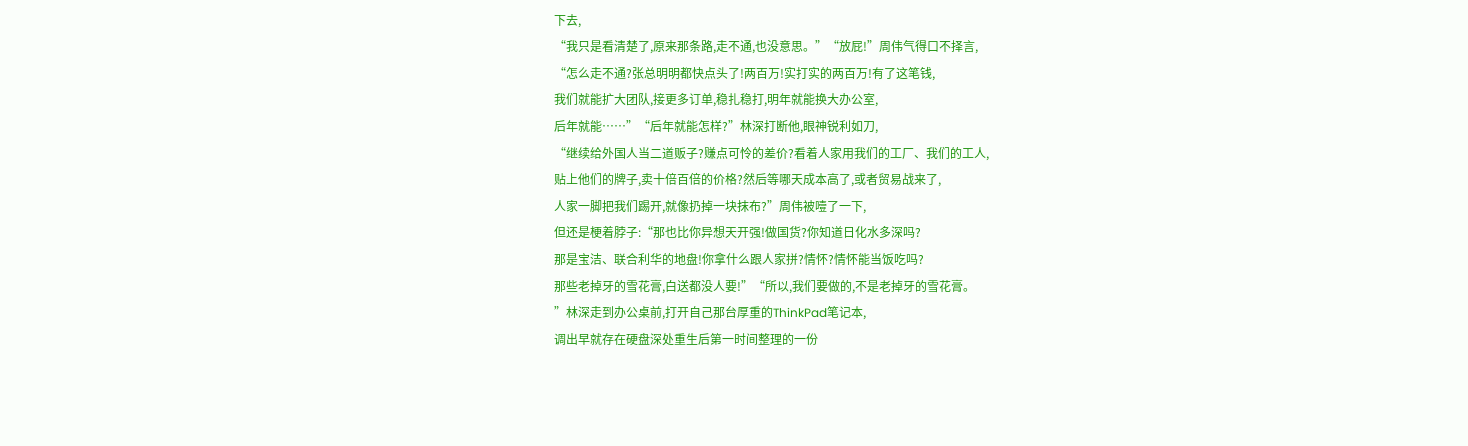下去,
“我只是看清楚了,原来那条路,走不通,也没意思。”“放屁!”周伟气得口不择言,
“怎么走不通?张总明明都快点头了!两百万!实打实的两百万!有了这笔钱,
我们就能扩大团队,接更多订单,稳扎稳打,明年就能换大办公室,
后年就能……”“后年就能怎样?”林深打断他,眼神锐利如刀,
“继续给外国人当二道贩子?赚点可怜的差价?看着人家用我们的工厂、我们的工人,
贴上他们的牌子,卖十倍百倍的价格?然后等哪天成本高了,或者贸易战来了,
人家一脚把我们踢开,就像扔掉一块抹布?”周伟被噎了一下,
但还是梗着脖子:“那也比你异想天开强!做国货?你知道日化水多深吗?
那是宝洁、联合利华的地盘!你拿什么跟人家拼?情怀?情怀能当饭吃吗?
那些老掉牙的雪花膏,白送都没人要!”“所以,我们要做的,不是老掉牙的雪花膏。
”林深走到办公桌前,打开自己那台厚重的ThinkPad笔记本,
调出早就存在硬盘深处重生后第一时间整理的一份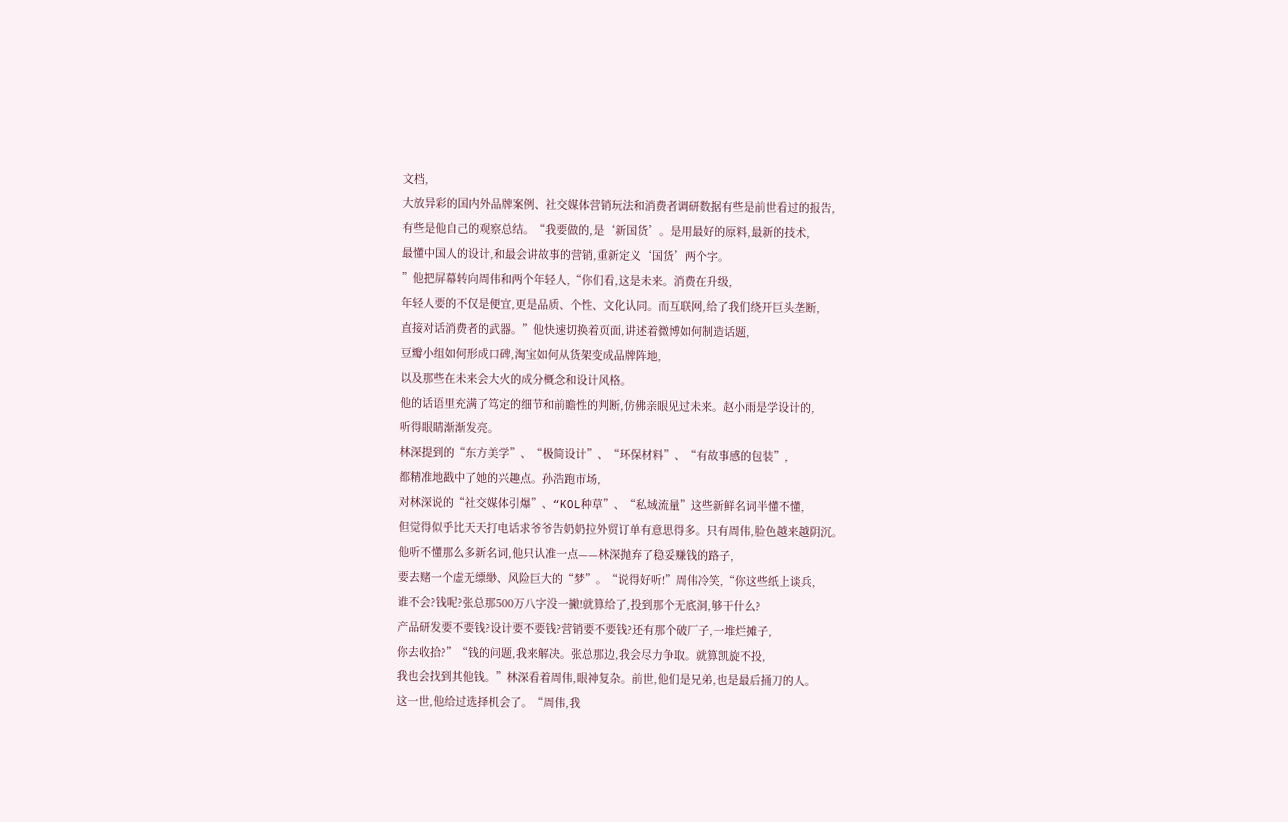文档,
大放异彩的国内外品牌案例、社交媒体营销玩法和消费者调研数据有些是前世看过的报告,
有些是他自己的观察总结。“我要做的,是‘新国货’。是用最好的原料,最新的技术,
最懂中国人的设计,和最会讲故事的营销,重新定义‘国货’两个字。
”他把屏幕转向周伟和两个年轻人,“你们看,这是未来。消费在升级,
年轻人要的不仅是便宜,更是品质、个性、文化认同。而互联网,给了我们绕开巨头垄断,
直接对话消费者的武器。”他快速切换着页面,讲述着微博如何制造话题,
豆瓣小组如何形成口碑,淘宝如何从货架变成品牌阵地,
以及那些在未来会大火的成分概念和设计风格。
他的话语里充满了笃定的细节和前瞻性的判断,仿佛亲眼见过未来。赵小雨是学设计的,
听得眼睛渐渐发亮。
林深提到的“东方美学”、“极简设计”、“环保材料”、“有故事感的包装”,
都精准地戳中了她的兴趣点。孙浩跑市场,
对林深说的“社交媒体引爆”、“KOL种草”、“私域流量”这些新鲜名词半懂不懂,
但觉得似乎比天天打电话求爷爷告奶奶拉外贸订单有意思得多。只有周伟,脸色越来越阴沉。
他听不懂那么多新名词,他只认准一点——林深抛弃了稳妥赚钱的路子,
要去赌一个虚无缥缈、风险巨大的“梦”。“说得好听!”周伟冷笑,“你这些纸上谈兵,
谁不会?钱呢?张总那500万八字没一撇!就算给了,投到那个无底洞,够干什么?
产品研发要不要钱?设计要不要钱?营销要不要钱?还有那个破厂子,一堆烂摊子,
你去收拾?”“钱的问题,我来解决。张总那边,我会尽力争取。就算凯旋不投,
我也会找到其他钱。”林深看着周伟,眼神复杂。前世,他们是兄弟,也是最后捅刀的人。
这一世,他给过选择机会了。“周伟,我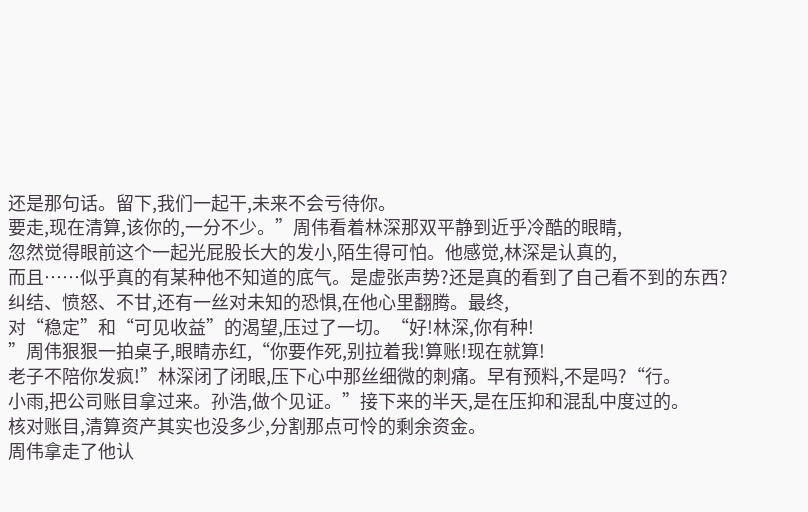还是那句话。留下,我们一起干,未来不会亏待你。
要走,现在清算,该你的,一分不少。”周伟看着林深那双平静到近乎冷酷的眼睛,
忽然觉得眼前这个一起光屁股长大的发小,陌生得可怕。他感觉,林深是认真的,
而且……似乎真的有某种他不知道的底气。是虚张声势?还是真的看到了自己看不到的东西?
纠结、愤怒、不甘,还有一丝对未知的恐惧,在他心里翻腾。最终,
对“稳定”和“可见收益”的渴望,压过了一切。“好!林深,你有种!
”周伟狠狠一拍桌子,眼睛赤红,“你要作死,别拉着我!算账!现在就算!
老子不陪你发疯!”林深闭了闭眼,压下心中那丝细微的刺痛。早有预料,不是吗?“行。
小雨,把公司账目拿过来。孙浩,做个见证。”接下来的半天,是在压抑和混乱中度过的。
核对账目,清算资产其实也没多少,分割那点可怜的剩余资金。
周伟拿走了他认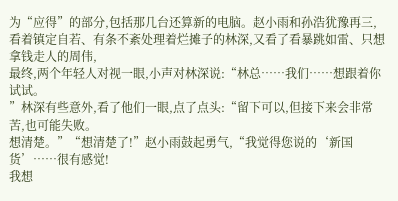为“应得”的部分,包括那几台还算新的电脑。赵小雨和孙浩犹豫再三,
看着镇定自若、有条不紊处理着烂摊子的林深,又看了看暴跳如雷、只想拿钱走人的周伟,
最终,两个年轻人对视一眼,小声对林深说:“林总……我们……想跟着你试试。
”林深有些意外,看了他们一眼,点了点头:“留下可以,但接下来会非常苦,也可能失败。
想清楚。”“想清楚了!”赵小雨鼓起勇气,“我觉得您说的‘新国货’……很有感觉!
我想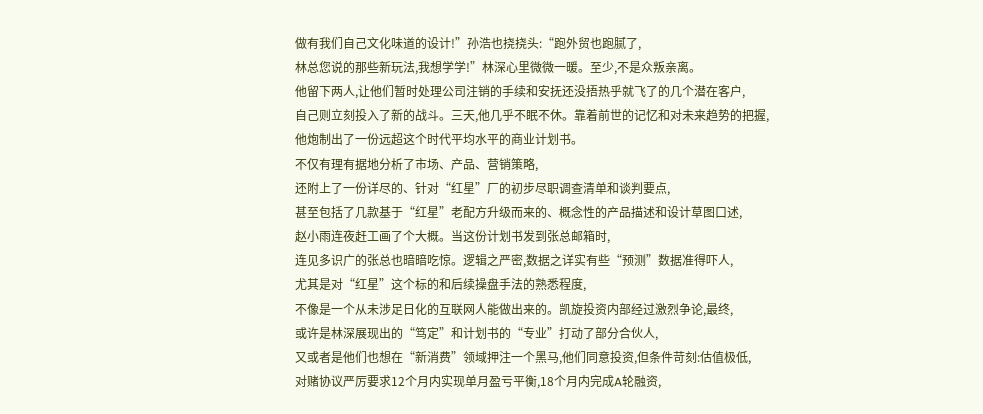做有我们自己文化味道的设计!”孙浩也挠挠头:“跑外贸也跑腻了,
林总您说的那些新玩法,我想学学!”林深心里微微一暖。至少,不是众叛亲离。
他留下两人,让他们暂时处理公司注销的手续和安抚还没捂热乎就飞了的几个潜在客户,
自己则立刻投入了新的战斗。三天,他几乎不眠不休。靠着前世的记忆和对未来趋势的把握,
他炮制出了一份远超这个时代平均水平的商业计划书。
不仅有理有据地分析了市场、产品、营销策略,
还附上了一份详尽的、针对“红星”厂的初步尽职调查清单和谈判要点,
甚至包括了几款基于“红星”老配方升级而来的、概念性的产品描述和设计草图口述,
赵小雨连夜赶工画了个大概。当这份计划书发到张总邮箱时,
连见多识广的张总也暗暗吃惊。逻辑之严密,数据之详实有些“预测”数据准得吓人,
尤其是对“红星”这个标的和后续操盘手法的熟悉程度,
不像是一个从未涉足日化的互联网人能做出来的。凯旋投资内部经过激烈争论,最终,
或许是林深展现出的“笃定”和计划书的“专业”打动了部分合伙人,
又或者是他们也想在“新消费”领域押注一个黑马,他们同意投资,但条件苛刻:估值极低,
对赌协议严厉要求12个月内实现单月盈亏平衡,18个月内完成A轮融资,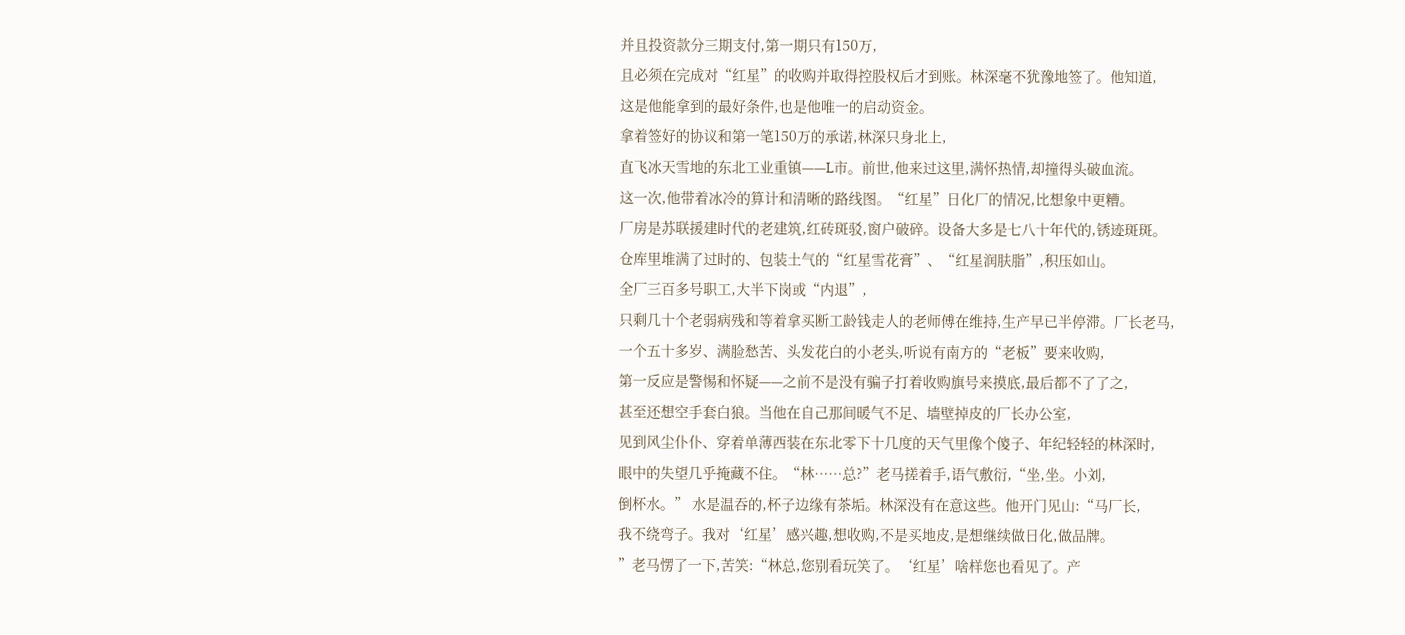并且投资款分三期支付,第一期只有150万,
且必须在完成对“红星”的收购并取得控股权后才到账。林深毫不犹豫地签了。他知道,
这是他能拿到的最好条件,也是他唯一的启动资金。
拿着签好的协议和第一笔150万的承诺,林深只身北上,
直飞冰天雪地的东北工业重镇——L市。前世,他来过这里,满怀热情,却撞得头破血流。
这一次,他带着冰冷的算计和清晰的路线图。“红星”日化厂的情况,比想象中更糟。
厂房是苏联援建时代的老建筑,红砖斑驳,窗户破碎。设备大多是七八十年代的,锈迹斑斑。
仓库里堆满了过时的、包装土气的“红星雪花膏”、“红星润肤脂”,积压如山。
全厂三百多号职工,大半下岗或“内退”,
只剩几十个老弱病残和等着拿买断工龄钱走人的老师傅在维持,生产早已半停滞。厂长老马,
一个五十多岁、满脸愁苦、头发花白的小老头,听说有南方的“老板”要来收购,
第一反应是警惕和怀疑——之前不是没有骗子打着收购旗号来摸底,最后都不了了之,
甚至还想空手套白狼。当他在自己那间暖气不足、墙壁掉皮的厂长办公室,
见到风尘仆仆、穿着单薄西装在东北零下十几度的天气里像个傻子、年纪轻轻的林深时,
眼中的失望几乎掩藏不住。“林……总?”老马搓着手,语气敷衍,“坐,坐。小刘,
倒杯水。” 水是温吞的,杯子边缘有茶垢。林深没有在意这些。他开门见山:“马厂长,
我不绕弯子。我对‘红星’感兴趣,想收购,不是买地皮,是想继续做日化,做品牌。
”老马愣了一下,苦笑:“林总,您别看玩笑了。‘红星’啥样您也看见了。产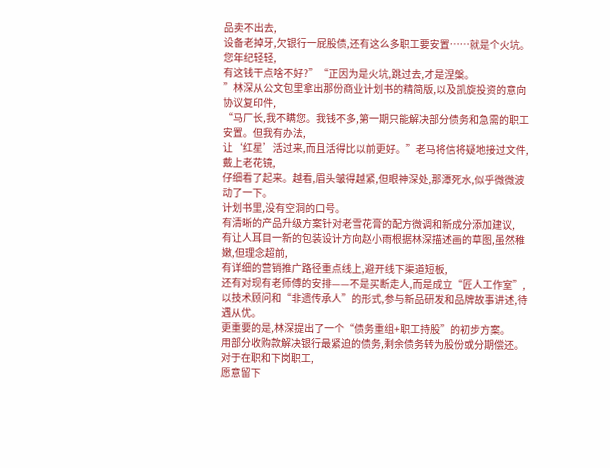品卖不出去,
设备老掉牙,欠银行一屁股债,还有这么多职工要安置……就是个火坑。您年纪轻轻,
有这钱干点啥不好?”“正因为是火坑,跳过去,才是涅槃。
”林深从公文包里拿出那份商业计划书的精简版,以及凯旋投资的意向协议复印件,
“马厂长,我不瞒您。我钱不多,第一期只能解决部分债务和急需的职工安置。但我有办法,
让‘红星’活过来,而且活得比以前更好。”老马将信将疑地接过文件,戴上老花镜,
仔细看了起来。越看,眉头皱得越紧,但眼神深处,那潭死水,似乎微微波动了一下。
计划书里,没有空洞的口号。
有清晰的产品升级方案针对老雪花膏的配方微调和新成分添加建议,
有让人耳目一新的包装设计方向赵小雨根据林深描述画的草图,虽然稚嫩,但理念超前,
有详细的营销推广路径重点线上,避开线下渠道短板,
还有对现有老师傅的安排——不是买断走人,而是成立“匠人工作室”,
以技术顾问和“非遗传承人”的形式,参与新品研发和品牌故事讲述,待遇从优。
更重要的是,林深提出了一个“债务重组+职工持股”的初步方案。
用部分收购款解决银行最紧迫的债务,剩余债务转为股份或分期偿还。对于在职和下岗职工,
愿意留下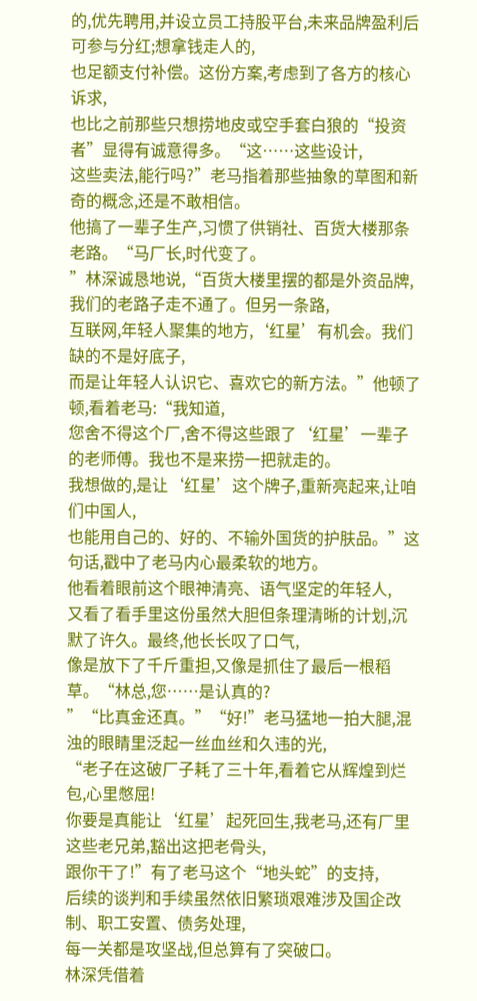的,优先聘用,并设立员工持股平台,未来品牌盈利后可参与分红;想拿钱走人的,
也足额支付补偿。这份方案,考虑到了各方的核心诉求,
也比之前那些只想捞地皮或空手套白狼的“投资者”显得有诚意得多。“这……这些设计,
这些卖法,能行吗?”老马指着那些抽象的草图和新奇的概念,还是不敢相信。
他搞了一辈子生产,习惯了供销社、百货大楼那条老路。“马厂长,时代变了。
”林深诚恳地说,“百货大楼里摆的都是外资品牌,我们的老路子走不通了。但另一条路,
互联网,年轻人聚集的地方,‘红星’有机会。我们缺的不是好底子,
而是让年轻人认识它、喜欢它的新方法。”他顿了顿,看着老马:“我知道,
您舍不得这个厂,舍不得这些跟了‘红星’一辈子的老师傅。我也不是来捞一把就走的。
我想做的,是让‘红星’这个牌子,重新亮起来,让咱们中国人,
也能用自己的、好的、不输外国货的护肤品。”这句话,戳中了老马内心最柔软的地方。
他看着眼前这个眼神清亮、语气坚定的年轻人,
又看了看手里这份虽然大胆但条理清晰的计划,沉默了许久。最终,他长长叹了口气,
像是放下了千斤重担,又像是抓住了最后一根稻草。“林总,您……是认真的?
”“比真金还真。”“好!”老马猛地一拍大腿,混浊的眼睛里泛起一丝血丝和久违的光,
“老子在这破厂子耗了三十年,看着它从辉煌到烂包,心里憋屈!
你要是真能让‘红星’起死回生,我老马,还有厂里这些老兄弟,豁出这把老骨头,
跟你干了!”有了老马这个“地头蛇”的支持,
后续的谈判和手续虽然依旧繁琐艰难涉及国企改制、职工安置、债务处理,
每一关都是攻坚战,但总算有了突破口。
林深凭借着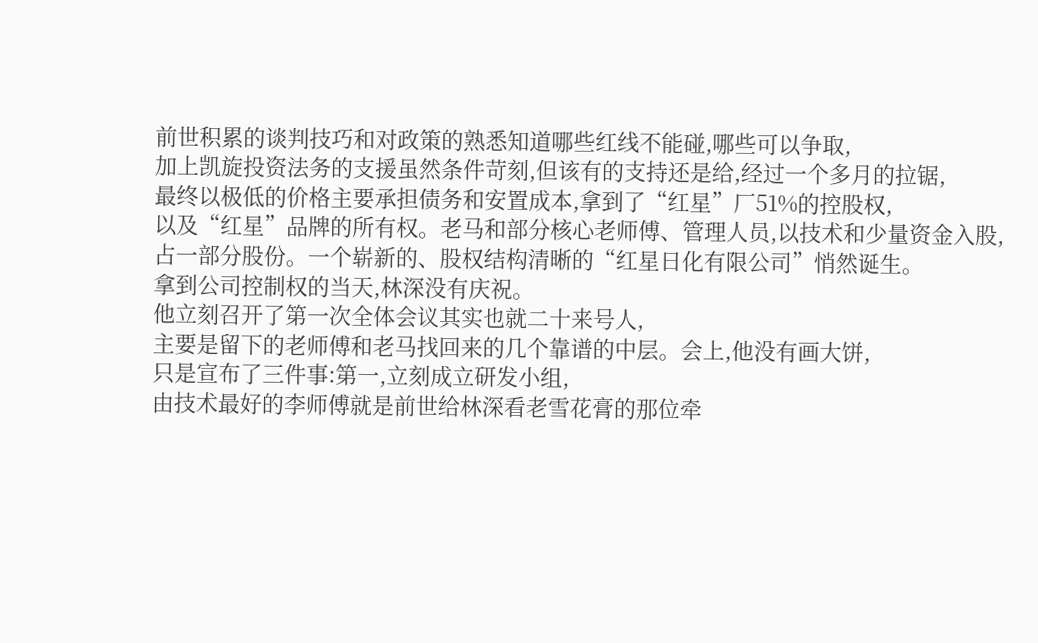前世积累的谈判技巧和对政策的熟悉知道哪些红线不能碰,哪些可以争取,
加上凯旋投资法务的支援虽然条件苛刻,但该有的支持还是给,经过一个多月的拉锯,
最终以极低的价格主要承担债务和安置成本,拿到了“红星”厂51%的控股权,
以及“红星”品牌的所有权。老马和部分核心老师傅、管理人员,以技术和少量资金入股,
占一部分股份。一个崭新的、股权结构清晰的“红星日化有限公司”悄然诞生。
拿到公司控制权的当天,林深没有庆祝。
他立刻召开了第一次全体会议其实也就二十来号人,
主要是留下的老师傅和老马找回来的几个靠谱的中层。会上,他没有画大饼,
只是宣布了三件事:第一,立刻成立研发小组,
由技术最好的李师傅就是前世给林深看老雪花膏的那位牵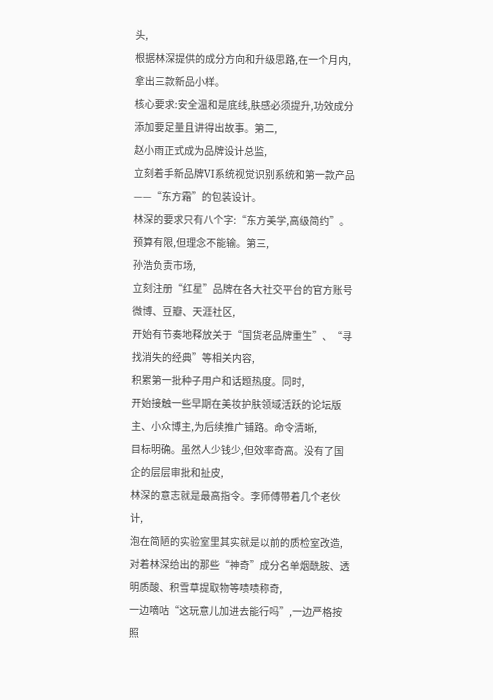头,
根据林深提供的成分方向和升级思路,在一个月内,拿出三款新品小样。
核心要求:安全温和是底线,肤感必须提升,功效成分添加要足量且讲得出故事。第二,
赵小雨正式成为品牌设计总监,
立刻着手新品牌VI系统视觉识别系统和第一款产品——“东方霜”的包装设计。
林深的要求只有八个字:“东方美学,高级简约”。预算有限,但理念不能输。第三,
孙浩负责市场,
立刻注册“红星”品牌在各大社交平台的官方账号微博、豆瓣、天涯社区,
开始有节奏地释放关于“国货老品牌重生”、“寻找消失的经典”等相关内容,
积累第一批种子用户和话题热度。同时,
开始接触一些早期在美妆护肤领域活跃的论坛版主、小众博主,为后续推广铺路。命令清晰,
目标明确。虽然人少钱少,但效率奇高。没有了国企的层层审批和扯皮,
林深的意志就是最高指令。李师傅带着几个老伙计,
泡在简陋的实验室里其实就是以前的质检室改造,
对着林深给出的那些“神奇”成分名单烟酰胺、透明质酸、积雪草提取物等啧啧称奇,
一边嘀咕“这玩意儿加进去能行吗”,一边严格按照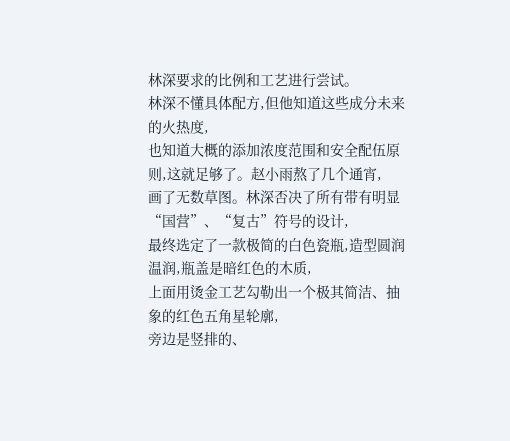林深要求的比例和工艺进行尝试。
林深不懂具体配方,但他知道这些成分未来的火热度,
也知道大概的添加浓度范围和安全配伍原则,这就足够了。赵小雨熬了几个通宵,
画了无数草图。林深否决了所有带有明显“国营”、“复古”符号的设计,
最终选定了一款极简的白色瓷瓶,造型圆润温润,瓶盖是暗红色的木质,
上面用烫金工艺勾勒出一个极其简洁、抽象的红色五角星轮廓,
旁边是竖排的、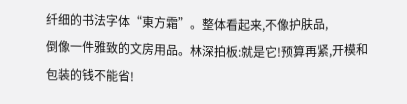纤细的书法字体“東方霜”。整体看起来,不像护肤品,
倒像一件雅致的文房用品。林深拍板:就是它!预算再紧,开模和包装的钱不能省!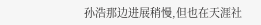孙浩那边进展稍慢,但也在天涯社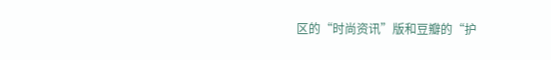区的“时尚资讯”版和豆瓣的“护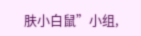肤小白鼠”小组,